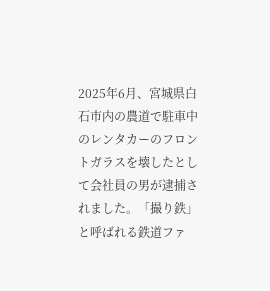2025年6月、宮城県白石市内の農道で駐車中のレンタカーのフロントガラスを壊したとして会社員の男が逮捕されました。「撮り鉄」と呼ばれる鉄道ファ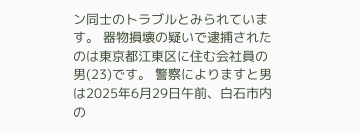ン同士のトラブルとみられています。 器物損壊の疑いで逮捕されたのは東京都江東区に住む会社員の男(23)です。 警察によりますと男は2025年6月29日午前、白石市内の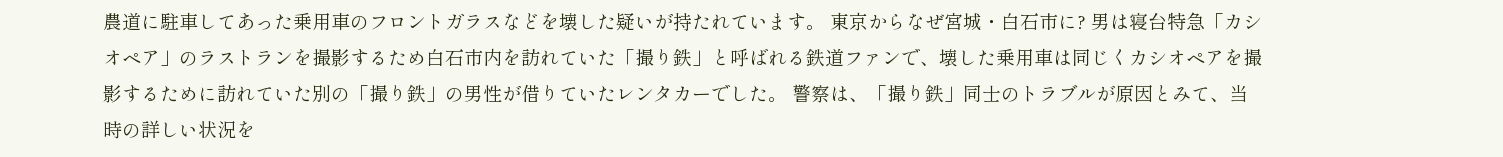農道に駐車してあった乗用車のフロントガラスなどを壊した疑いが持たれています。 東京からなぜ宮城・白石市に? 男は寝台特急「カシオペア」のラストランを撮影するため白石市内を訪れていた「撮り鉄」と呼ばれる鉄道ファンで、壊した乗用車は同じくカシオペアを撮影するために訪れていた別の「撮り鉄」の男性が借りていたレンタカーでした。 警察は、「撮り鉄」同士のトラブルが原因とみて、当時の詳しい状況を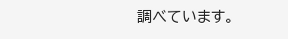調べています。